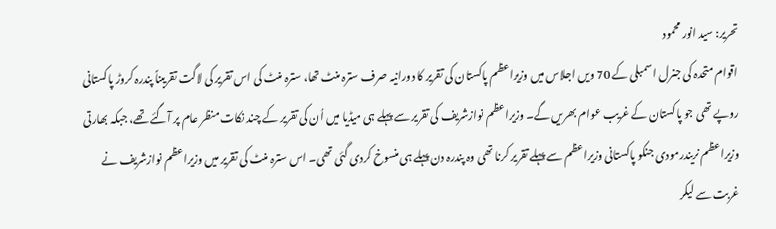تحریر: سید انور محمود
اقوام متحدہ کی جنرل اسمبلی کے 70 ویں اجلاس میں وزیراعظم پاکستان کی تقریر کا دورانیہ صرف سترہ منٹ تھا، سترہ منٹ کی اس تقریر کی لاگت تقریبناً پندرہ کروڑ پاکستانی روپے تھی جو پاکستان کے غریب عوام بھریں گے۔ وزیراعظم نوازشریف کی تقریر سے پہلے ہی میڈیا میں اُن کی تقریر کے چند نکات منظر عام پر آگئے تھے، جبکہ بھارتی وزیراعظم نریندرمودی جنکو پاکستانی وزیراعظم سے پہلے تقریر کرنا تھی وہ پندرہ دن پہلے ہی منسوخ کردی گئی تھی۔ اس سترہ منٹ کی تقریر میں وزیراعظم نوازشریف نے غربت سے لیکر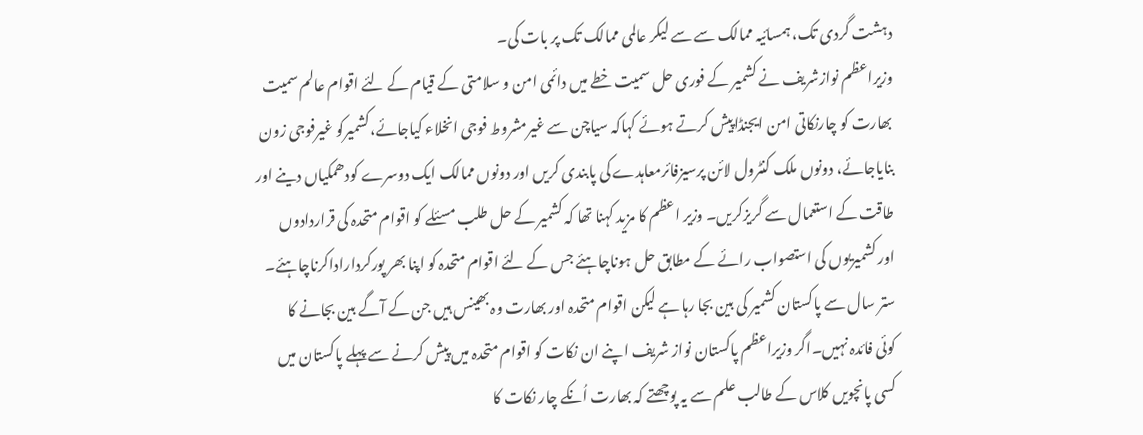دہشت گردی تک، ہمسائیہ ممالک سے سے لیکر عالمی ممالک تک پر بات کی۔
وزیراعظم نوازشریف نے کشمیر کے فوری حل سمیت خطے میں دائمی امن و سلامتی کے قیام کے لئے اقوام عالم سمیت بھارت کو چارنکاتی امن ایجنڈاپیش کرتے ہوئے کہاکہ سیاچن سے غیرمشروط فوجی انخلاء کیاجائے،کشمیرکو غیرفوجی زون بنایاجائے، دونوں ملک کنٹرول لائن پرسیزفائرمعاہدے کی پابندی کریں اور دونوں ممالک ایک دوسرے کودھمکیاں دینے اور طاقت کے استعمال سے گریزکریں۔ وزیر اعظم کا مزید کہنا تھا کہ کشمیر کے حل طلب مسئلے کو اقوام متحدہ کی قراردادوں اور کشمیریوں کی استصواب رائے کے مطابق حل ہوناچاہئے جس کے لئے اقوام متحدہ کو اپنا بھر پورکرداراداکرناچاہئے۔
ستر سال سے پاکستان کشمیر کی بین بجا رہا ہے لیکن اقوام متحدہ اور بھارت وہ بھینس ہیں جن کے آگے بین بجانے کا کوئی فائدہ نہیں۔اگر وزیراعظم پاکستان نواز شریف اپنے ان نکات کو اقوام متحدہ میں پیش کرنے سے پہلے پاکستان میں کسی پانچویں کلاس کے طالب علم سے یہ پوچھتے کہ بھارت اُنکے چار نکات کا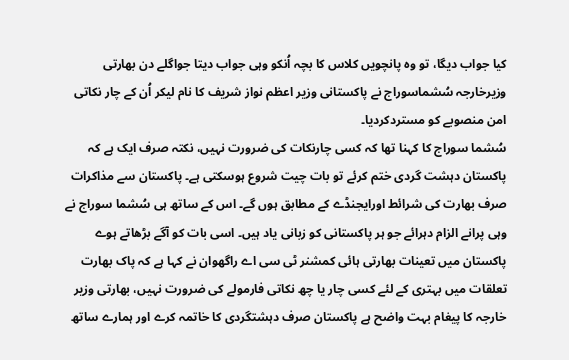کیا جواب دیگا، تو وہ پانچویں کلاس کا بچہ اُنکو وہی جواب دیتا جواگلے دن بھارتی وزیرخارجہ سُشماسوراج نے پاکستانی وزیر اعظم نواز شریف کا نام لیکر اُن کے چار نکاتی امن منصوبے کو مستردکردیا۔
سُشما سوراج کا کہنا تھا کہ کسی چارنکات کی ضرورت نہیں، نکتہ صرف ایک ہے کہ پاکستان دہشت گردی ختم کرئے تو بات چیت شروع ہوسکتی ہے۔ پاکستان سے مذاکرات صرف بھارت کی شرائط اورایجنڈے کے مطابق ہوں گے۔ اس کے ساتھ ہی سُشما سوراج نے وہی پرانے الزام دہرائے جو ہر پاکستانی کو زبانی یاد ہیں۔ اسی بات کو آگے بڑھاتے ہوے پاکستان میں تعینات بھارتی ہائی کمشنر ٹی سی اے راگھوان نے کہا ہے کہ پاک بھارت تعلقات میں بہتری کے لئے کسی چار یا چھ نکاتی فارمولے کی ضرورت نہیں، بھارتی وزیر خارجہ کا پیغام بہت واضح ہے پاکستان صرف دہشتگردی کا خاتمہ کرے اور ہمارے ساتھ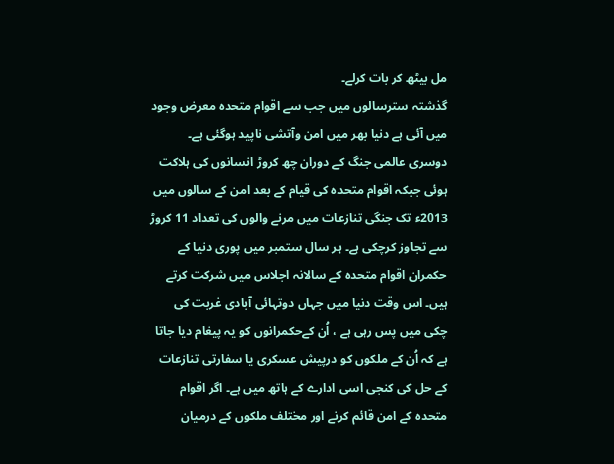مل بیٹھ کر بات کرلے۔
گذشتہ سترسالوں میں جب سے اقوام متحدہ معرض وجود میں آئی ہے دنیا بھر میں امن وآتشی ناپید ہوگئی ہے۔ دوسری عالمی جنگ کے دوران چھ کروڑ انسانوں کی ہلاکت ہوئی جبکہ اقوام متحدہ کی قیام کے بعد امن کے سالوں میں 2013ء تک جنگی تنازعات میں مرنے والوں کی تعداد 11 کروڑ سے تجاوز کرچکی ہے۔ ہر سال ستمبر میں پوری دنیا کے حکمران اقوام متحدہ کے سالانہ اجلاس میں شرکت کرتے ہیں۔ اس وقت دنیا میں جہاں دوتہائی آبادی غربت کی چکی میں پس رہی ہے ، اُن کےحکمرانوں کو یہ پیغام دیا جاتا ہے کہ اُن کے ملکوں کو درپیش عسکری یا سفارتی تنازعات کے حل کی کنجی اسی ادارے کے ہاتھ میں ہے۔ اگر اقوام متحدہ کے امن قائم کرنے اور مختلف ملکوں کے درمیان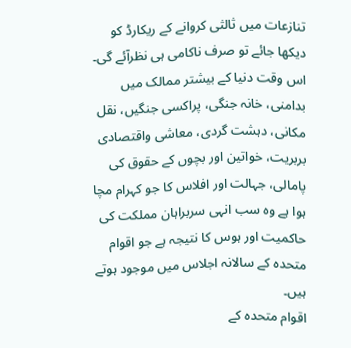تنازعات میں ثالثی کروانے کے ریکارڈ کو دیکھا جائے تو صرف ناکامی ہی نظرآئے گی۔ اس وقت دنیا کے بیشتر ممالک میں بدامنی، خانہ جنگی، پراکسی جنگیں، نقل مکانی، دہشت گردی، معاشی واقتصادی بربریت، خواتین اور بچوں کے حقوق کی پامالی، جہالت اور افلاس کا جو کہرام مچا ہوا ہے وہ سب انہی سربراہان مملکت کی حاکمیت اور ہوس کا نتیجہ ہے جو اقوام متحدہ کے سالانہ اجلاس میں موجود ہوتے ہیں۔
اقوام متحدہ کے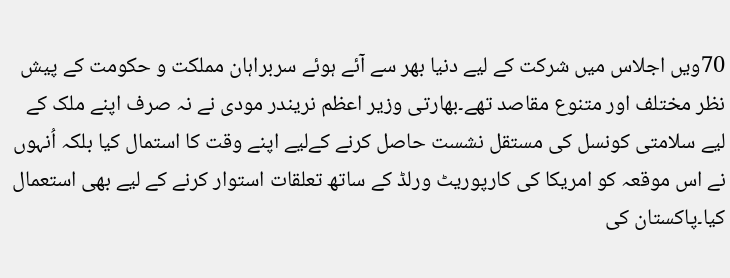70ویں اجلاس میں شرکت کے لیے دنیا بھر سے آئے ہوئے سربراہان مملکت و حکومت کے پیش نظر مختلف اور متنوع مقاصد تھے۔بھارتی وزیر اعظم نریندر مودی نے نہ صرف اپنے ملک کے لیے سلامتی کونسل کی مستقل نشست حاصل کرنے کےلیے اپنے وقت کا استمال کیا بلکہ اُنہوں نے اس موقعہ کو امریکا کی کارپوریٹ ورلڈ کے ساتھ تعلقات استوار کرنے کے لیے بھی استعمال کیا۔پاکستان کی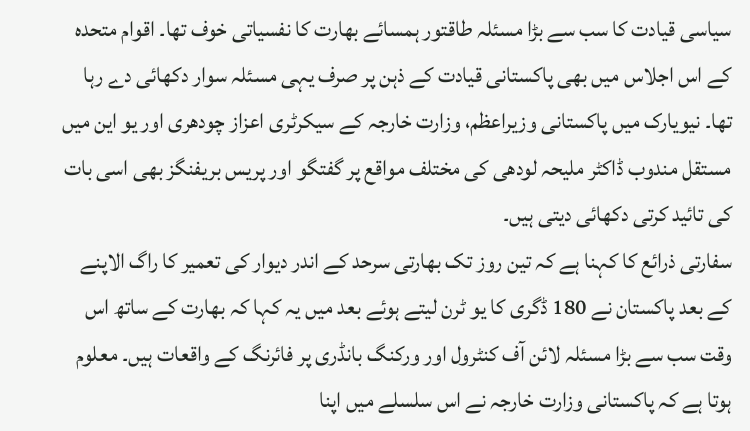سیاسی قیادت کا سب سے بڑا مسئلہ طاقتور ہمسائے بھارت کا نفسیاتی خوف تھا۔ اقوام متحدہ کے اس اجلاس میں بھی پاکستانی قیادت کے ذہن پر صرف یہی مسئلہ سوار دکھائی دے رہا تھا۔ نیویارک میں پاکستانی وزیراعظم، وزارت خارجہ کے سیکرٹری اعزاز چودھری اور یو این میں مستقل مندوب ڈاکٹر ملیحہ لودھی کی مختلف مواقع پر گفتگو اور پریس بریفنگز بھی اسی بات کی تائید کرتی دکھائی دیتی ہیں۔
سفارتی ذرائع کا کہنا ہے کہ تین روز تک بھارتی سرحد کے اندر دیوار کی تعمیر کا راگ الاپنے کے بعد پاکستان نے 180 ڈگری کا یو ٹرن لیتے ہوئے بعد میں یہ کہا کہ بھارت کے ساتھ اس وقت سب سے بڑا مسئلہ لائن آف کنٹرول اور ورکنگ بانڈری پر فائرنگ کے واقعات ہیں۔ معلوم ہوتا ہے کہ پاکستانی وزارت خارجہ نے اس سلسلے میں اپنا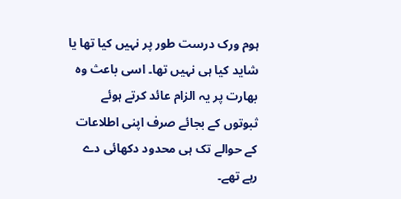ہوم ورک درست طور پر نہیں کیا تھا یا شاید کیا ہی نہیں تھا۔ اسی باعث وہ بھارت پر یہ الزام عائد کرتے ہوئے ثبوتوں کے بجائے صرف اپنی اطلاعات کے حوالے تک ہی محدود دکھائی دے رہے تھے۔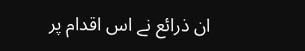ان ذرائع نے اس اقدام پر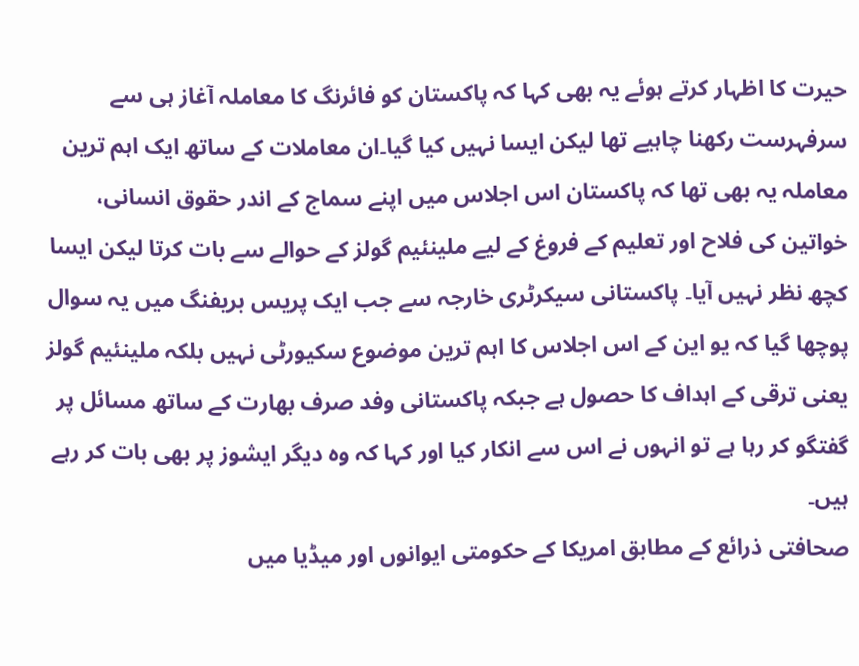حیرت کا اظہار کرتے ہوئے یہ بھی کہا کہ پاکستان کو فائرنگ کا معاملہ آغاز ہی سے سرفہرست رکھنا چاہیے تھا لیکن ایسا نہیں کیا گیا۔ان معاملات کے ساتھ ایک اہم ترین معاملہ یہ بھی تھا کہ پاکستان اس اجلاس میں اپنے سماج کے اندر حقوق انسانی، خواتین کی فلاح اور تعلیم کے فروغ کے لیے ملینئیم گولز کے حوالے سے بات کرتا لیکن ایسا کچھ نظر نہیں آیا۔ پاکستانی سیکرٹری خارجہ سے جب ایک پریس بریفنگ میں یہ سوال پوچھا گیا کہ یو این کے اس اجلاس کا اہم ترین موضوع سکیورٹی نہیں بلکہ ملینئیم گولز یعنی ترقی کے اہداف کا حصول ہے جبکہ پاکستانی وفد صرف بھارت کے ساتھ مسائل پر گفتگو کر رہا ہے تو انہوں نے اس سے انکار کیا اور کہا کہ وہ دیگر ایشوز پر بھی بات کر رہے ہیں۔
صحافتی ذرائع کے مطابق امریکا کے حکومتی ایوانوں اور میڈیا میں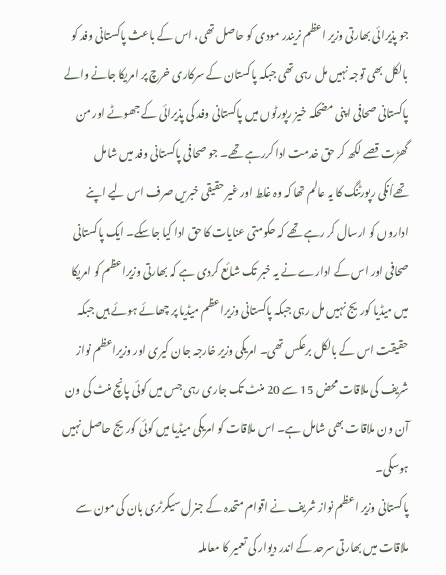جو پذیرائی بھارتی وزیر اعظم نریندر مودی کو حاصل تھی، اس کے باعث پاکستانی وفد کو بالکل بھی توجہ نہیں مل رہی تھی جبکہ پاکستان کے سرکاری خرچ پر امریکا جانے والے پاکستانی صحافی اپنی مضحکہ خیز رپورٹوں میں پاکستانی وفد کی پذیرائی کے جھوٹے اور من گھڑت قصے لکھ کر حق خدمت ادا کررہے تھے۔ جو صحافی پاکستانی وفد میں شامل تھےاُنکی رپورٹنگ کا یہ عالم تھا کہ وہ غلط اور غیر حقیقی خبریں صرف اس لیے اپنے اداروں کو ارسال کر رہے تھے کہ حکومتی عنایات کا حق ادا کیا جاسکے۔ ایک پاکستانی صحافی اور اس کے ادارے نے یہ خبر تک شائع کردی ہے کہ بھارتی وزیراعظم کو امریکا میں میڈیا کوریج نہیں مل رہی جبکہ پاکستانی وزیراعظم میڈیا پر چھائے ہوئے ہیں جبکہ حقیقت اس کے بالکل برعکس تھی۔ امریکی وزیر خارجہ جان کیری اور وزیراعظم نواز شریف کی ملاقات محض 15 سے 20 منٹ تک جاری رہی جس میں کوئی پانچ منٹ کی ون آن ون ملاقات بھی شامل ہے۔ اس ملاقات کو امریکی میڈیا میں کوئی کوریج حاصل نہیں ہوسکی۔
پاکستانی وزیر اعظم نواز شریف نے اقوام متحدہ کے جنرل سیکرٹری بان کی مون سے ملاقات میں بھارتی سرحد کے اندر دیوار کی تعمیر کا معاملہ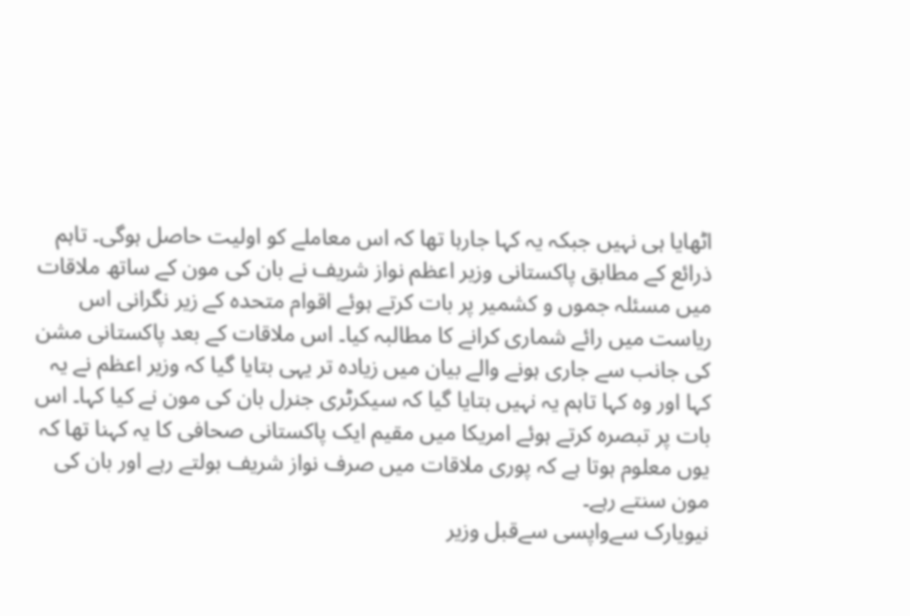اٹھایا ہی نہیں جبکہ یہ کہا جارہا تھا کہ اس معاملے کو اولیت حاصل ہوگی۔ تاہم ذرائع کے مطابق پاکستانی وزیر اعظم نواز شریف نے بان کی مون کے ساتھ ملاقات میں مسئلہ جموں و کشمیر پر بات کرتے ہوئے اقوام متحدہ کے زیر نگرانی اس ریاست میں رائے شماری کرانے کا مطالبہ کیا۔ اس ملاقات کے بعد پاکستانی مشن کی جانب سے جاری ہونے والے بیان میں زیادہ تر یہی بتایا گیا کہ وزیر اعظم نے یہ کہا اور وہ کہا تاہم یہ نہیں بتایا گیا کہ سیکرٹری جنرل بان کی مون نے کیا کہا۔ اس بات پر تبصرہ کرتے ہوئے امریکا میں مقیم ایک پاکستانی صحافی کا یہ کہنا تھا کہ یوں معلوم ہوتا ہے کہ پوری ملاقات میں صرف نواز شریف بولتے رہے اور بان کی مون سنتے رہے۔
نیویارک سےواپسی سےقبل وزیر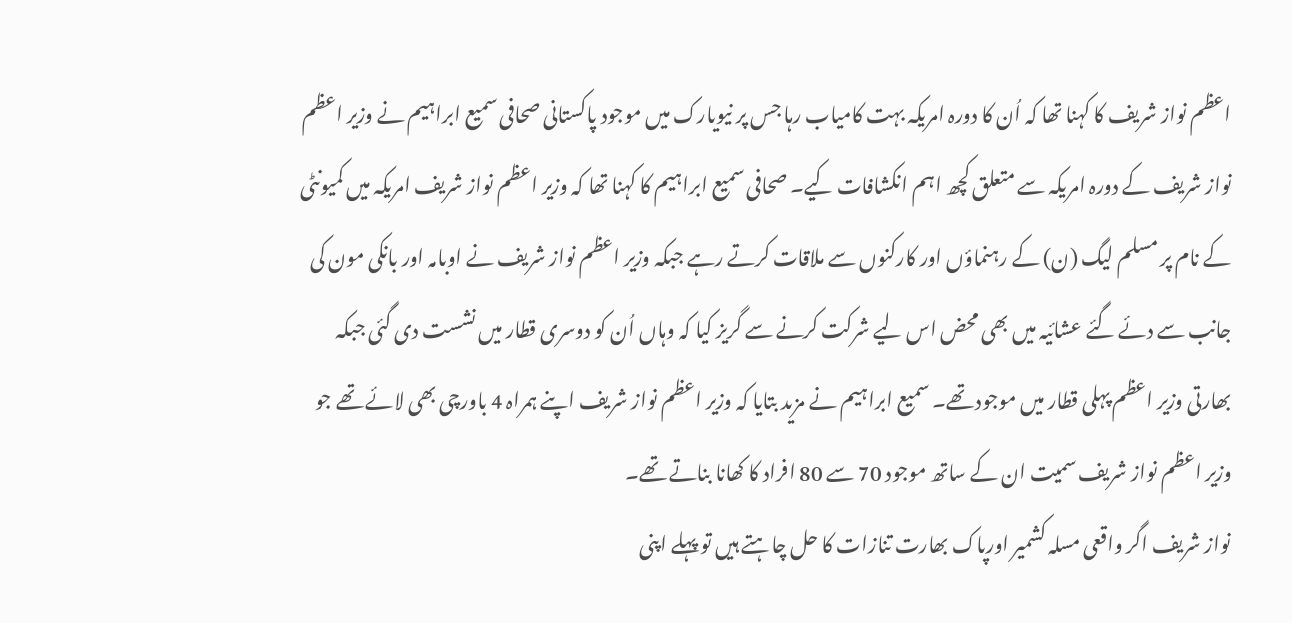اعظم نواز شریف کا کہنا تھا کہ اُن کا دورہ امریکہ بہت کامیاب رہا جس پر نیویارک میں موجود پاکستانی صحافی سمیع ابراہیم نے وزیر اعظم نواز شریف کے دورہ امریکہ سے متعلق کچھ اہم انکشافات کیے۔ صحافی سمیع ابراہیم کا کہنا تھا کہ وزیر اعظم نواز شریف امریکہ میں کمیونٹی کے نام پر مسلم لیگ (ن) کے رہنماؤں اور کارکنوں سے ملاقات کرتے رہے جبکہ وزیر اعظم نواز شریف نے اوبامہ اور بانکی مون کی جانب سے دئے گئے عشائیہ میں بھی محض اس لیے شرکت کرنے سے گریز کیا کہ وہاں اُن کو دوسری قطار میں نشست دی گئی جبکہ بھارتی وزیر اعظم پہلی قطار میں موجود تھے۔ سمیع ابراہیم نے مزید بتایا کہ وزیر اعظم نواز شریف اپنے ہمراہ 4 باورچی بھی لائے تھے جو وزیر اعظم نواز شریف سمیت ان کے ساتھ موجود 70 سے 80 افراد کا کھانا بناتے تھے۔
نواز شریف اگر واقعی مسلہ کشمیر اورپاک بھارت تنازات کا حل چاہتے ہیں تو پہلے اپنی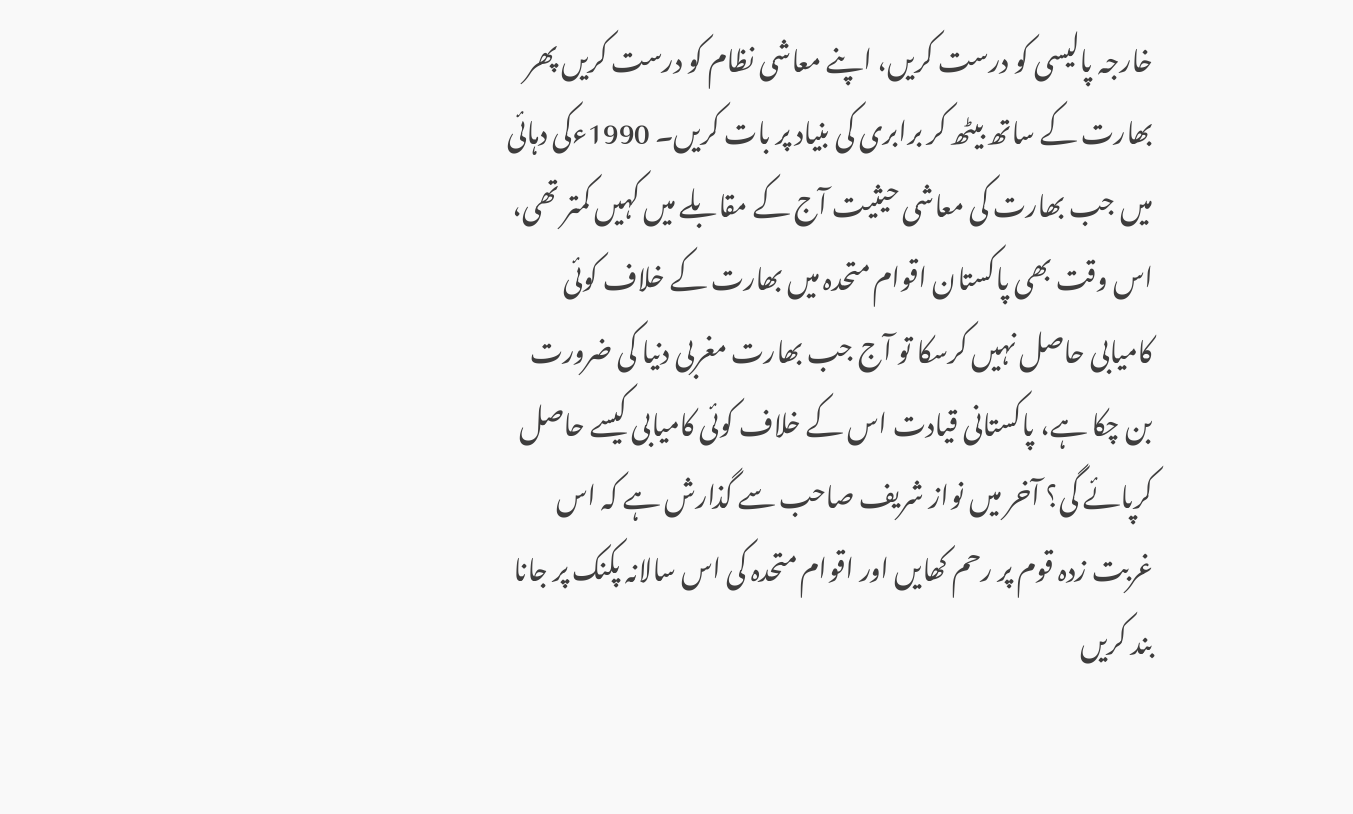خارجہ پالیسی کو درست کریں، اپنے معاشی نظام کو درست کریں پھر بھارت کے ساتھ بیٹھ کر برابری کی بنیاد پر بات کریں۔ 1990ءکی دہائی میں جب بھارت کی معاشی حیثیت آج کے مقابلے میں کہیں کمتر تھی، اس وقت بھی پاکستان اقوام متحدہ میں بھارت کے خلاف کوئی کامیابی حاصل نہیں کرسکا تو آج جب بھارت مغربی دنیا کی ضرورت بن چکا ہے، پاکستانی قیادت اس کے خلاف کوئی کامیابی کیسے حاصل کرپائے گی؟ آخر میں نواز شریف صاحب سے گذارش ہے کہ اس غربت زدہ قوم پر رحم کھایں اور اقوام متحدہ کی اس سالانہ پکنک پر جانا بند کریں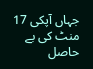جہاں آپکی 17 منٹ کی بے حاصل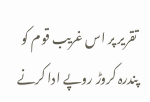تقریر پر اس غریب قوم کو پندرہ کروڑ روپے ادا کرنے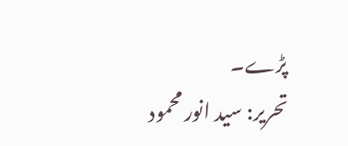پڑے۔
تحریر: سید انور محمود